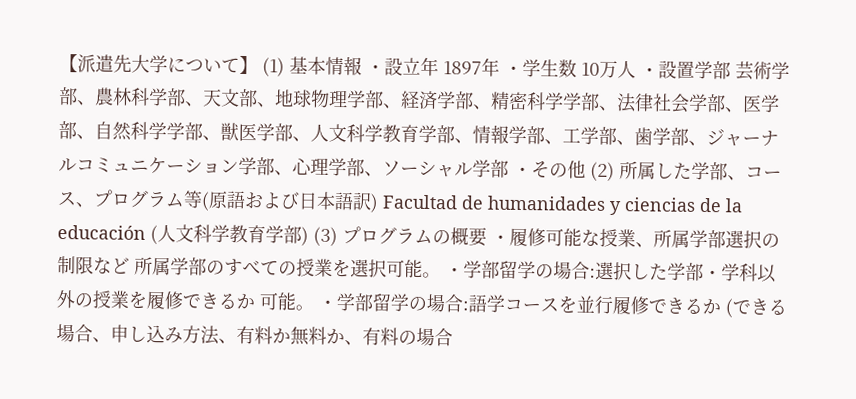【派遣先大学について】 (1) 基本情報 ・設立年 1897年 ・学生数 10万人 ・設置学部 芸術学部、農林科学部、天文部、地球物理学部、経済学部、精密科学学部、法律社会学部、医学部、自然科学学部、獣医学部、人文科学教育学部、情報学部、工学部、歯学部、ジャーナルコミュニケーション学部、心理学部、ソーシャル学部 ・その他 (2) 所属した学部、コース、プログラム等(原語および日本語訳) Facultad de humanidades y ciencias de la educación (人文科学教育学部) (3) プログラムの概要 ・履修可能な授業、所属学部選択の制限など 所属学部のすべての授業を選択可能。 ・学部留学の場合:選択した学部・学科以外の授業を履修できるか 可能。 ・学部留学の場合:語学コースを並行履修できるか (できる場合、申し込み方法、有料か無料か、有料の場合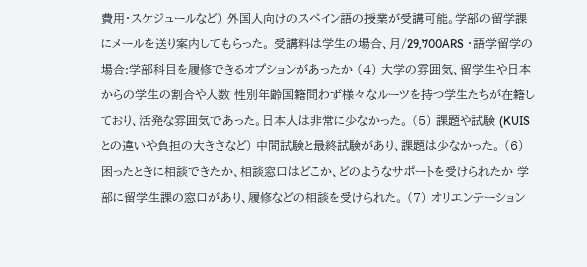費用・スケジュールなど) 外国人向けのスペイン語の授業が受講可能。学部の留学課にメールを送り案内してもらった。 受講料は学生の場合、月/29,700ARS ・語学留学の場合:学部科目を履修できるオプションがあったか (4) 大学の雰囲気、留学生や日本からの学生の割合や人数 性別年齢国籍問わず様々なルーツを持つ学生たちが在籍しており、活発な雰囲気であった。日本人は非常に少なかった。 (5) 課題や試験 (KUISとの違いや負担の大きさなど) 中間試験と最終試験があり、課題は少なかった。 (6) 困ったときに相談できたか、相談窓口はどこか、どのようなサポートを受けられたか 学部に留学生課の窓口があり、履修などの相談を受けられた。 (7) オリエンテーション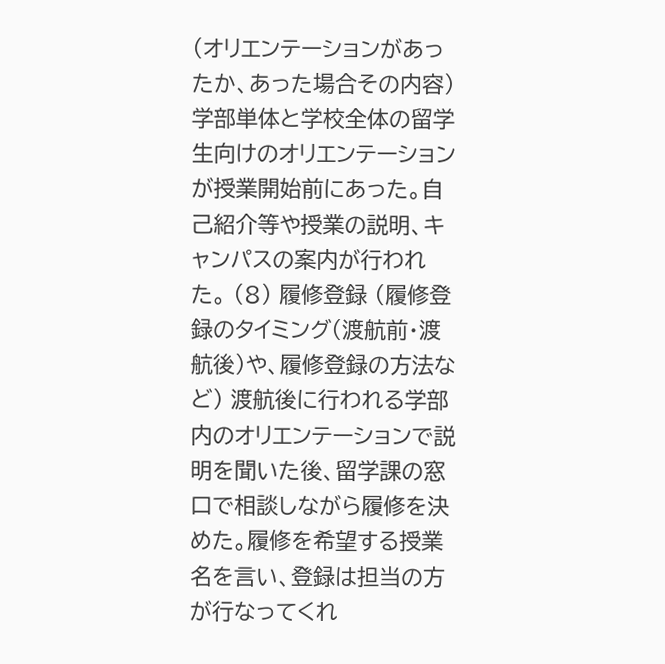(オリエンテーションがあったか、あった場合その内容) 学部単体と学校全体の留学生向けのオリエンテーションが授業開始前にあった。自己紹介等や授業の説明、キャンパスの案内が行われた。 (8) 履修登録 (履修登録のタイミング(渡航前・渡航後)や、履修登録の方法など) 渡航後に行われる学部内のオリエンテーションで説明を聞いた後、留学課の窓口で相談しながら履修を決めた。履修を希望する授業名を言い、登録は担当の方が行なってくれ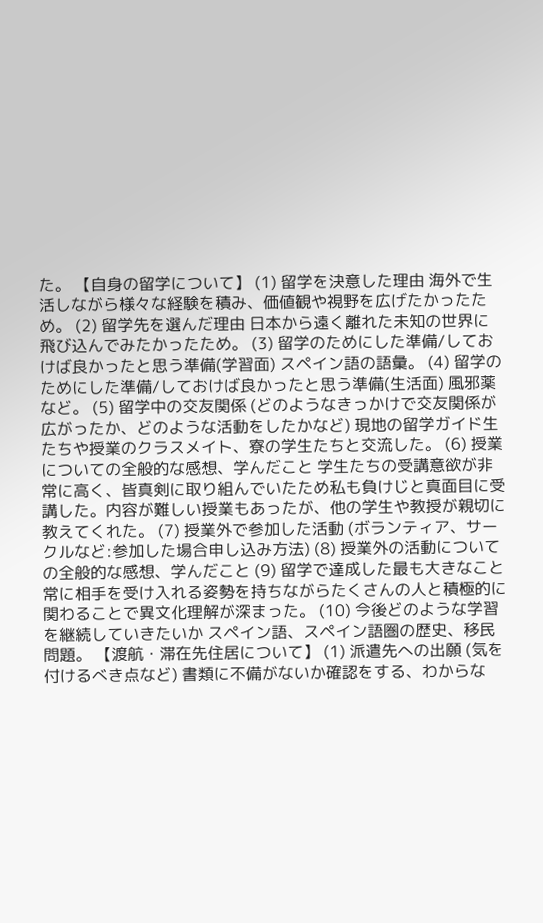た。 【自身の留学について】 (1) 留学を決意した理由 海外で生活しながら様々な経験を積み、価値観や視野を広げたかったため。 (2) 留学先を選んだ理由 日本から遠く離れた未知の世界に飛び込んでみたかったため。 (3) 留学のためにした準備/しておけば良かったと思う準備(学習面) スペイン語の語彙。 (4) 留学のためにした準備/しておけば良かったと思う準備(生活面) 風邪薬など。 (5) 留学中の交友関係 (どのようなきっかけで交友関係が広がったか、どのような活動をしたかなど) 現地の留学ガイド生たちや授業のクラスメイト、寮の学生たちと交流した。 (6) 授業についての全般的な感想、学んだこと 学生たちの受講意欲が非常に高く、皆真剣に取り組んでいたため私も負けじと真面目に受講した。内容が難しい授業もあったが、他の学生や教授が親切に教えてくれた。 (7) 授業外で参加した活動 (ボランティア、サークルなど:参加した場合申し込み方法) (8) 授業外の活動についての全般的な感想、学んだこと (9) 留学で達成した最も大きなこと 常に相手を受け入れる姿勢を持ちながらたくさんの人と積極的に関わることで異文化理解が深まった。 (10) 今後どのような学習を継続していきたいか スペイン語、スペイン語圏の歴史、移民問題。 【渡航・滞在先住居について】 (1) 派遣先への出願 (気を付けるべき点など) 書類に不備がないか確認をする、わからな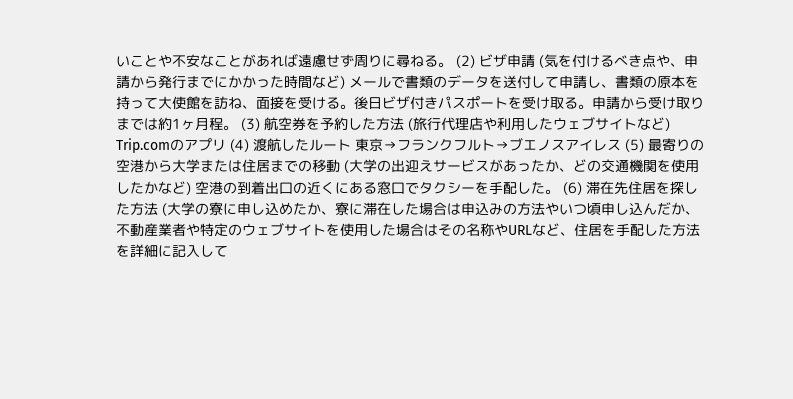いことや不安なことがあれば遠慮せず周りに尋ねる。 (2) ビザ申請 (気を付けるべき点や、申請から発行までにかかった時間など) メールで書類のデータを送付して申請し、書類の原本を持って大使館を訪ね、面接を受ける。後日ビザ付きパスポートを受け取る。申請から受け取りまでは約1ヶ月程。 (3) 航空券を予約した方法 (旅行代理店や利用したウェブサイトなど) Trip.comのアプリ (4) 渡航したルート 東京→フランクフルト→ブエノスアイレス (5) 最寄りの空港から大学または住居までの移動 (大学の出迎えサービスがあったか、どの交通機関を使用したかなど) 空港の到着出口の近くにある窓口でタクシーを手配した。 (6) 滞在先住居を探した方法 (大学の寮に申し込めたか、寮に滞在した場合は申込みの方法やいつ頃申し込んだか、不動産業者や特定のウェブサイトを使用した場合はその名称やURLなど、住居を手配した方法を詳細に記入して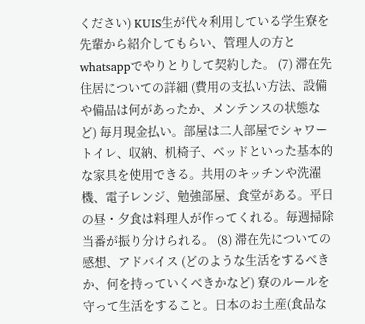ください) KUIS生が代々利用している学生寮を先輩から紹介してもらい、管理人の方とwhatsappでやりとりして契約した。 (7) 滞在先住居についての詳細 (費用の支払い方法、設備や備品は何があったか、メンテンスの状態など) 毎月現金払い。部屋は二人部屋でシャワートイレ、収納、机椅子、ベッドといった基本的な家具を使用できる。共用のキッチンや洗濯機、電子レンジ、勉強部屋、食堂がある。平日の昼・夕食は料理人が作ってくれる。毎週掃除当番が振り分けられる。 (8) 滞在先についての感想、アドバイス (どのような生活をするべきか、何を持っていくべきかなど) 寮のルールを守って生活をすること。日本のお土産(食品な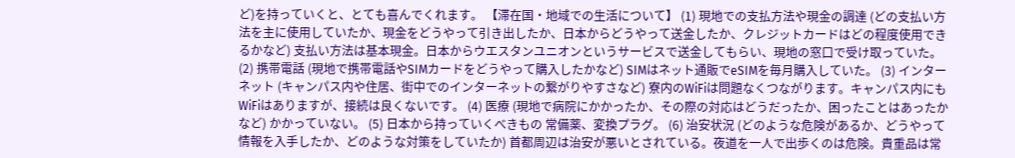ど)を持っていくと、とても喜んでくれます。 【滞在国・地域での生活について】 (1) 現地での支払方法や現金の調達 (どの支払い方法を主に使用していたか、現金をどうやって引き出したか、日本からどうやって送金したか、クレジットカードはどの程度使用できるかなど) 支払い方法は基本現金。日本からウエスタンユニオンというサービスで送金してもらい、現地の窓口で受け取っていた。 (2) 携帯電話 (現地で携帯電話やSIMカードをどうやって購入したかなど) SIMはネット通販でeSIMを毎月購入していた。 (3) インターネット (キャンパス内や住居、街中でのインターネットの繋がりやすさなど) 寮内のWiFiは問題なくつながります。キャンパス内にもWiFiはありますが、接続は良くないです。 (4) 医療 (現地で病院にかかったか、その際の対応はどうだったか、困ったことはあったかなど) かかっていない。 (5) 日本から持っていくべきもの 常備薬、変換プラグ。 (6) 治安状況 (どのような危険があるか、どうやって情報を入手したか、どのような対策をしていたか) 首都周辺は治安が悪いとされている。夜道を一人で出歩くのは危険。貴重品は常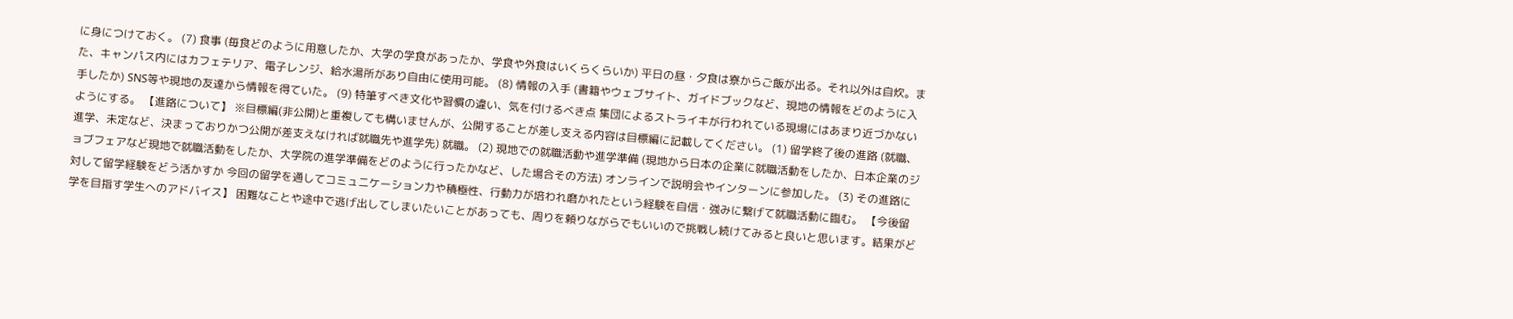に身につけておく。 (7) 食事 (毎食どのように用意したか、大学の学食があったか、学食や外食はいくらくらいか) 平日の昼・夕食は寮からご飯が出る。それ以外は自炊。また、キャンパス内にはカフェテリア、電子レンジ、給水湯所があり自由に使用可能。 (8) 情報の入手 (書籍やウェブサイト、ガイドブックなど、現地の情報をどのように入手したか) SNS等や現地の友達から情報を得ていた。 (9) 特筆すべき文化や習慣の違い、気を付けるべき点 集団によるストライキが行われている現場にはあまり近づかないようにする。 【進路について】 ※目標編(非公開)と重複しても構いませんが、公開することが差し支える内容は目標編に記載してください。 (1) 留学終了後の進路 (就職、進学、未定など、決まっておりかつ公開が差支えなければ就職先や進学先) 就職。 (2) 現地での就職活動や進学準備 (現地から日本の企業に就職活動をしたか、日本企業のジョブフェアなど現地で就職活動をしたか、大学院の進学準備をどのように行ったかなど、した場合その方法) オンラインで説明会やインターンに参加した。 (3) その進路に対して留学経験をどう活かすか 今回の留学を通してコミュニケーション力や積極性、行動力が培われ磨かれたという経験を自信・強みに繋げて就職活動に臨む。 【今後留学を目指す学生へのアドバイス】 困難なことや途中で逃げ出してしまいたいことがあっても、周りを頼りながらでもいいので挑戦し続けてみると良いと思います。結果がど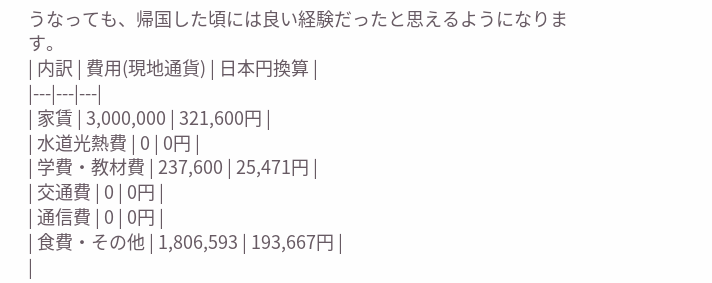うなっても、帰国した頃には良い経験だったと思えるようになります。
| 内訳 | 費用(現地通貨) | 日本円換算 |
|---|---|---|
| 家賃 | 3,000,000 | 321,600円 |
| 水道光熱費 | 0 | 0円 |
| 学費・教材費 | 237,600 | 25,471円 |
| 交通費 | 0 | 0円 |
| 通信費 | 0 | 0円 |
| 食費・その他 | 1,806,593 | 193,667円 |
|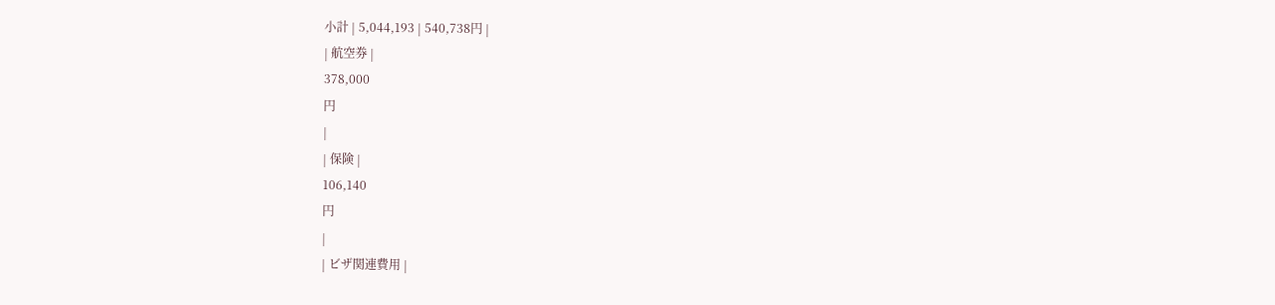小計 | 5,044,193 | 540,738円 |
| 航空券 |
378,000
円
|
| 保険 |
106,140
円
|
| ビザ関連費用 |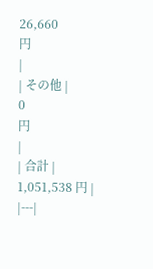26,660
円
|
| その他 |
0
円
|
| 合計 | 1,051,538 円 |
|---|